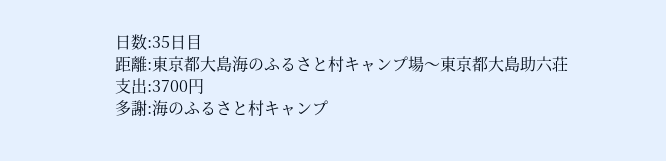日数:35日目
距離:東京都大島海のふるさと村キャンプ場〜東京都大島助六荘
支出:3700円
多謝:海のふるさと村キャンプ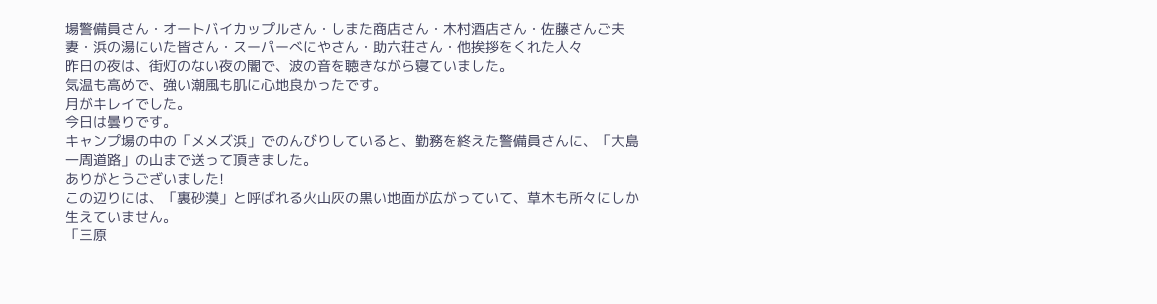場警備員さん・オートバイカップルさん・しまた商店さん・木村酒店さん・佐藤さんご夫妻・浜の湯にいた皆さん・スーパーべにやさん・助六荘さん・他挨拶をくれた人々
昨日の夜は、街灯のない夜の闇で、波の音を聴きながら寝ていました。
気温も高めで、強い潮風も肌に心地良かったです。
月がキレイでした。
今日は曇りです。
キャンプ場の中の「メメズ浜」でのんびりしていると、勤務を終えた警備員さんに、「大島一周道路」の山まで送って頂きました。
ありがとうございました!
この辺りには、「裏砂漠」と呼ばれる火山灰の黒い地面が広がっていて、草木も所々にしか生えていません。
「三原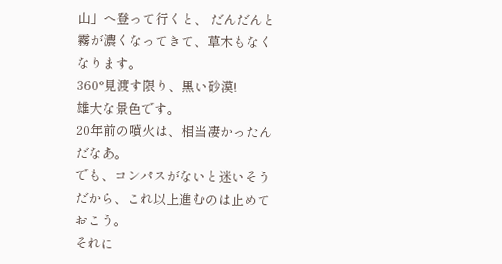山」へ登って行くと、 だんだんと霧が濃くなってきて、草木もなくなります。
360°見渡す限り、黒い砂漠!
雄大な景色です。
20年前の噴火は、相当凄かったんだなあ。
でも、コンパスがないと迷いそうだから、これ以上進むのは止めておこう。
それに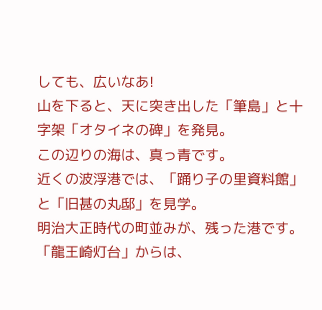しても、広いなあ!
山を下ると、天に突き出した「筆島」と十字架「オタイネの碑」を発見。
この辺りの海は、真っ青です。
近くの波浮港では、「踊り子の里資料館」と「旧甚の丸邸」を見学。
明治大正時代の町並みが、残った港です。
「龍王崎灯台」からは、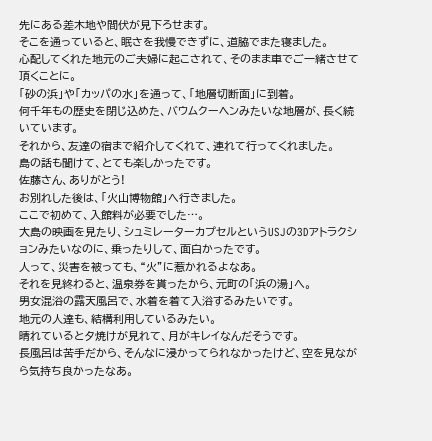先にある差木地や間伏が見下ろせます。
そこを通っていると、眠さを我慢できずに、道脇でまた寝ました。
心配してくれた地元のご夫婦に起こされて、そのまま車でご一緒させて頂くことに。
「砂の浜」や「カッパの水」を通って、「地層切断面」に到着。
何千年もの歴史を閉じ込めた、バウムクーヘンみたいな地層が、長く続いています。
それから、友達の宿まで紹介してくれて、連れて行ってくれました。
島の話も聞けて、とても楽しかったです。
佐藤さん、ありがとう!
お別れした後は、「火山博物館」へ行きました。
ここで初めて、入館料が必要でした…。
大島の映画を見たり、シュミレーターカプセルというUSJの3Dアトラクションみたいなのに、乗ったりして、面白かったです。
人って、災害を被っても、“火”に惹かれるよなあ。
それを見終わると、温泉券を貰ったから、元町の「浜の湯」へ。
男女混浴の露天風呂で、水着を着て入浴するみたいです。
地元の人達も、結構利用しているみたい。
晴れていると夕焼けが見れて、月がキレイなんだそうです。
長風呂は苦手だから、そんなに浸かってられなかったけど、空を見ながら気持ち良かったなあ。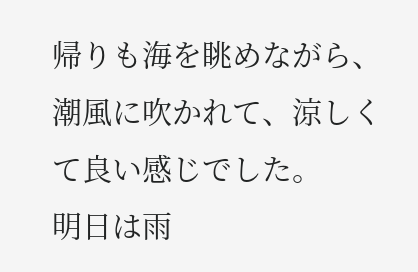帰りも海を眺めながら、潮風に吹かれて、涼しくて良い感じでした。
明日は雨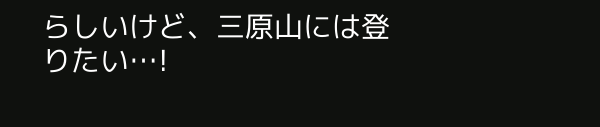らしいけど、三原山には登りたい…!